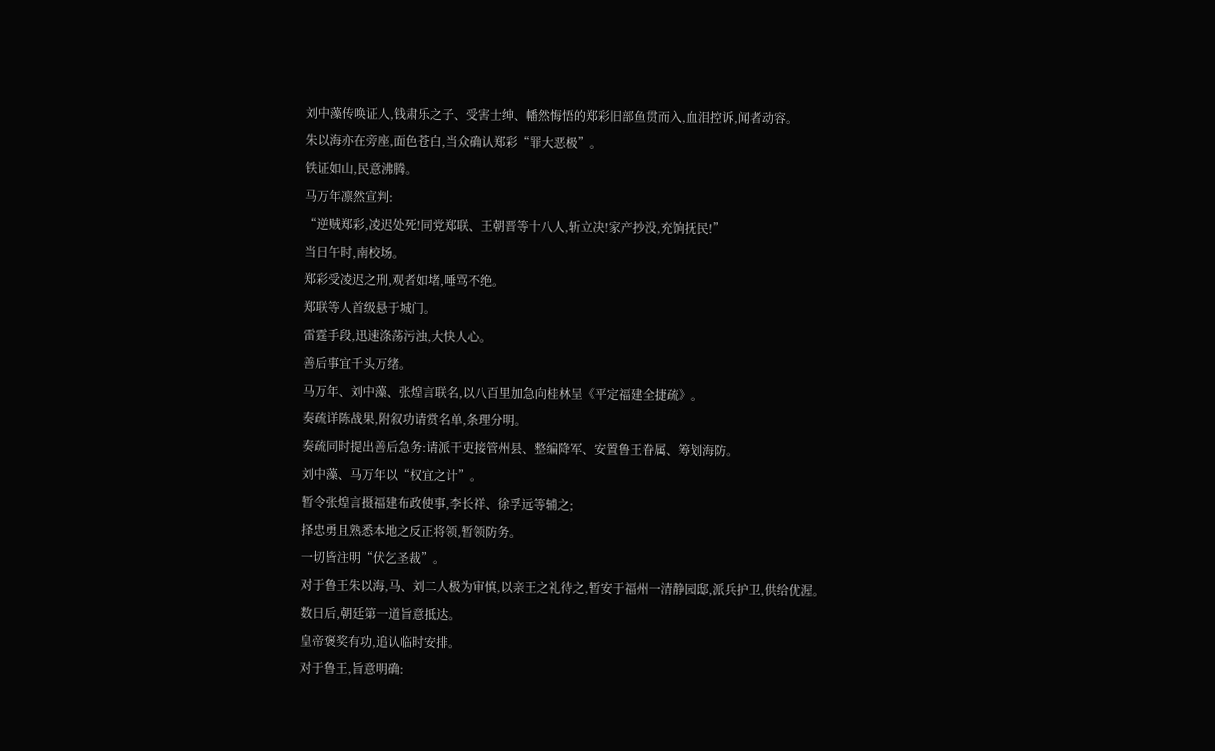刘中藻传唤证人,钱肃乐之子、受害士绅、幡然悔悟的郑彩旧部鱼贯而入,血泪控诉,闻者动容。
朱以海亦在旁座,面色苍白,当众确认郑彩“罪大恶极”。
铁证如山,民意沸腾。
马万年凛然宣判:
“逆贼郑彩,凌迟处死!同党郑联、王朝晋等十八人,斩立决!家产抄没,充饷抚民!”
当日午时,南校场。
郑彩受凌迟之刑,观者如堵,唾骂不绝。
郑联等人首级悬于城门。
雷霆手段,迅速涤荡污浊,大快人心。
善后事宜千头万绪。
马万年、刘中藻、张煌言联名,以八百里加急向桂林呈《平定福建全捷疏》。
奏疏详陈战果,附叙功请赏名单,条理分明。
奏疏同时提出善后急务:请派干吏接管州县、整编降军、安置鲁王眷属、筹划海防。
刘中藻、马万年以“权宜之计”。
暂令张煌言摄福建布政使事,李长祥、徐孚远等辅之;
择忠勇且熟悉本地之反正将领,暂领防务。
一切皆注明“伏乞圣裁”。
对于鲁王朱以海,马、刘二人极为审慎,以亲王之礼待之,暂安于福州一清静园邸,派兵护卫,供给优渥。
数日后,朝廷第一道旨意抵达。
皇帝褒奖有功,追认临时安排。
对于鲁王,旨意明确: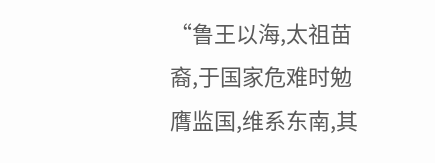“鲁王以海,太祖苗裔,于国家危难时勉膺监国,维系东南,其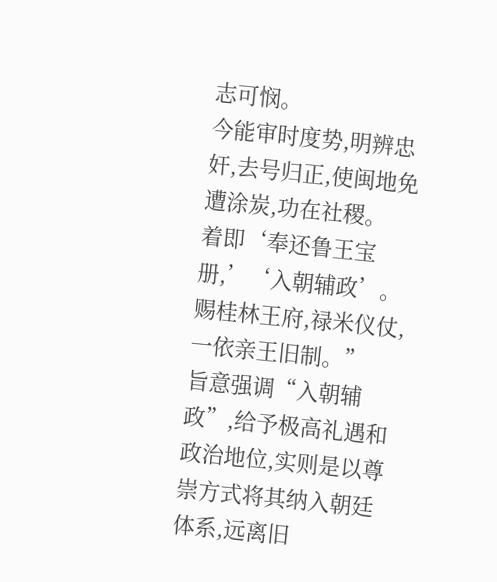志可悯。
今能审时度势,明辨忠奸,去号归正,使闽地免遭涂炭,功在社稷。
着即‘奉还鲁王宝册,’‘入朝辅政’。赐桂林王府,禄米仪仗,一依亲王旧制。”
旨意强调“入朝辅政”,给予极高礼遇和政治地位,实则是以尊崇方式将其纳入朝廷体系,远离旧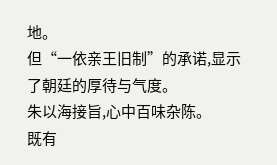地。
但“一依亲王旧制”的承诺,显示了朝廷的厚待与气度。
朱以海接旨,心中百味杂陈。
既有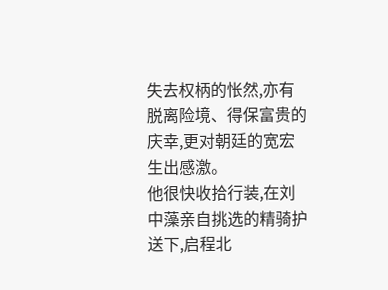失去权柄的怅然,亦有脱离险境、得保富贵的庆幸,更对朝廷的宽宏生出感激。
他很快收拾行装,在刘中藻亲自挑选的精骑护送下,启程北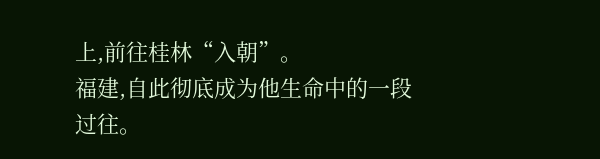上,前往桂林“入朝”。
福建,自此彻底成为他生命中的一段过往。